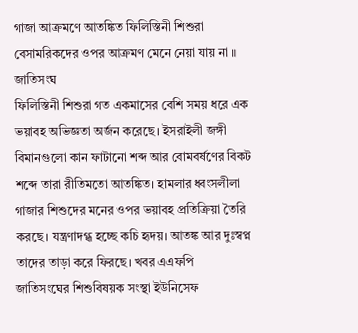গাজা আক্রমণে আতঙ্কিত ফিলিস্তিনী শিশুরা
বেসামরিকদের ওপর আক্রমণ মেনে নেয়া যায় না ॥ জাতিসংঘ
ফিলিস্তিনী শিশুরা গত একমাসের বেশি সময় ধরে এক ভয়াবহ অভিজ্ঞতা অর্জন করেছে। ইসরাইলী জঙ্গী বিমানগুলো কান ফাটানো শব্দ আর বোমবর্ষণের বিকট শব্দে তারা রীতিমতো আতঙ্কিত। হামলার ধ্বংসলীলা গাজার শিশুদের মনের ওপর ভয়াবহ প্রতিক্রিয়া তৈরি করছে। যন্ত্রণাদগ্ধ হচ্ছে কচি হৃদয়। আতঙ্ক আর দুঃস্বপ্ন তাদের তাড়া করে ফিরছে। খবর এএফপি
জাতিসংঘের শিশুবিষয়ক সংস্থা ইউনিসেফ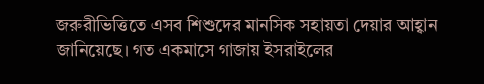জরুরীভিত্তিতে এসব শিশুদের মানসিক সহায়তা দেয়ার আহ্বান জানিয়েছে। গত একমাসে গাজায় ইসরাইলের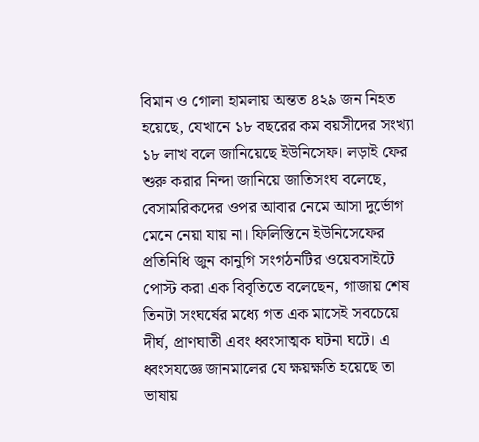বিমান ও গোলা হামলায় অন্তত ৪২৯ জন নিহত হয়েছে, যেখানে ১৮ বছরের কম বয়সীদের সংখ্যা ১৮ লাখ বলে জানিয়েছে ইউনিসেফ। লড়াই ফের শুরু করার নিন্দা জানিয়ে জাতিসংঘ বলেছে, বেসামরিকদের ওপর আবার নেমে আসা দুর্ভোগ মেনে নেয়া যায় না। ফিলিস্তিনে ইউনিসেফের প্রতিনিধি জুন কানুগি সংগঠনটির ওয়েবসাইটে পোস্ট করা এক বিবৃতিতে বলেছেন, গাজায় শেষ তিনটা সংঘর্ষের মধ্যে গত এক মাসেই সবচেয়ে দীর্ঘ, প্রাণঘাতী এবং ধ্বংসাত্মক ঘটনা ঘটে। এ ধ্বংসযজ্ঞে জানমালের যে ক্ষয়ক্ষতি হয়েছে তা ভাষায়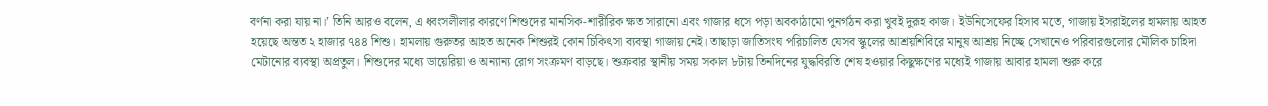বর্ণনা করা যায় না।’ তিনি আরও বলেন, এ ধ্বংসলীলার কারণে শিশুদের মানসিক-শারীরিক ক্ষত সারানো এবং গাজার ধসে পড়া অবকাঠামো পুনর্গঠন করা খুবই দুরূহ কাজ। ইউনিসেফের হিসাব মতে, গাজায় ইসরাইলের হামলায় আহত হয়েছে অন্তত ২ হাজার ৭৪৪ শিশু। হামলায় গুরুতর আহত অনেক শিশুরই কোন চিকিৎসা ব্যবস্থা গাজায় নেই। তাছাড়া জাতিসংঘ পরিচালিত যেসব স্কুলের আশ্রয়শিবিরে মানুষ আশ্রয় নিচ্ছে সেখানেও পরিবারগুলোর মৌলিক চাহিদা মেটানোর ব্যবস্থা অপ্রতুল। শিশুদের মধ্যে ডায়েরিয়া ও অন্যান্য রোগ সংক্রমণ বাড়ছে। শুক্রবার স্থানীয় সময় সকাল ৮টায় তিনদিনের যুদ্ধবিরতি শেষ হওয়ার কিছুক্ষণের মধ্যেই গাজায় আবার হামলা শুরু করে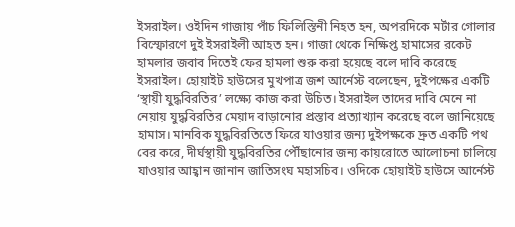ইসরাইল। ওইদিন গাজায় পাঁচ ফিলিস্তিনী নিহত হন, অপরদিকে মর্টার গোলার বিস্ফোরণে দুই ইসরাইলী আহত হন। গাজা থেকে নিক্ষিপ্ত হামাসের রকেট হামলার জবাব দিতেই ফের হামলা শুরু করা হয়েছে বলে দাবি করেছে ইসরাইল। হোয়াইট হাউসের মুখপাত্র জশ আর্নেস্ট বলেছেন, দুইপক্ষের একটি ‘স্থায়ী যুদ্ধবিরতির’ লক্ষ্যে কাজ করা উচিত। ইসরাইল তাদের দাবি মেনে না নেয়ায় যুদ্ধবিরতির মেয়াদ বাড়ানোর প্রস্তাব প্রত্যাখ্যান করেছে বলে জানিয়েছে হামাস। মানবিক যুদ্ধবিরতিতে ফিরে যাওয়ার জন্য দুইপক্ষকে দ্রুত একটি পথ বের করে, দীর্ঘস্থায়ী যুদ্ধবিরতির পৌঁছানোর জন্য কায়রোতে আলোচনা চালিয়ে যাওয়ার আহ্বান জানান জাতিসংঘ মহাসচিব। ওদিকে হোয়াইট হাউসে আর্নেস্ট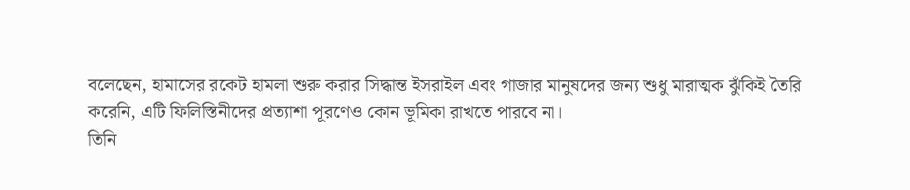বলেছেন, হামাসের রকেট হামলা শুরু করার সিদ্ধান্ত ইসরাইল এবং গাজার মানুষদের জন্য শুধু মারাত্মক ঝুঁকিই তৈরি করেনি, এটি ফিলিস্তিনীদের প্রত্যাশা পূরণেও কোন ভূমিকা রাখতে পারবে না।
তিনি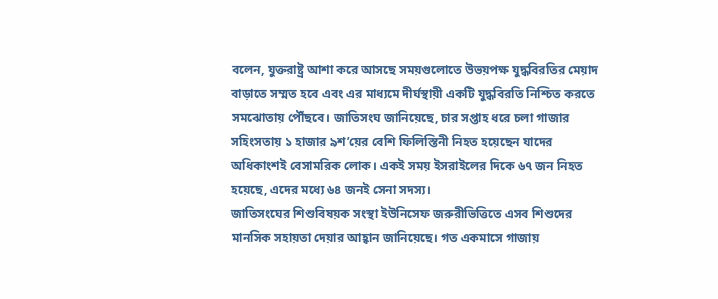বলেন, যুক্তরাষ্ট্র আশা করে আসছে সময়গুলোতে উভয়পক্ষ যুদ্ধবিরতির মেয়াদ বাড়াতে সম্মত হবে এবং এর মাধ্যমে দীর্ঘস্থায়ী একটি যুদ্ধবিরতি নিশ্চিত করতে সমঝোতায় পৌঁছবে। জাতিসংঘ জানিয়েছে, চার সপ্তাহ ধরে চলা গাজার সহিংসতায় ১ হাজার ৯শ’য়ের বেশি ফিলিস্তিনী নিহত হয়েছেন যাদের অধিকাংশই বেসামরিক লোক। একই সময় ইসরাইলের দিকে ৬৭ জন নিহত হয়েছে, এদের মধ্যে ৬৪ জনই সেনা সদস্য।
জাতিসংঘের শিশুবিষয়ক সংস্থা ইউনিসেফ জরুরীভিত্তিতে এসব শিশুদের মানসিক সহায়তা দেয়ার আহ্বান জানিয়েছে। গত একমাসে গাজায়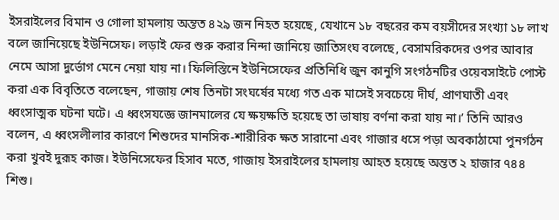ইসরাইলের বিমান ও গোলা হামলায় অন্তত ৪২৯ জন নিহত হয়েছে, যেখানে ১৮ বছরের কম বয়সীদের সংখ্যা ১৮ লাখ বলে জানিয়েছে ইউনিসেফ। লড়াই ফের শুরু করার নিন্দা জানিয়ে জাতিসংঘ বলেছে, বেসামরিকদের ওপর আবার নেমে আসা দুর্ভোগ মেনে নেয়া যায় না। ফিলিস্তিনে ইউনিসেফের প্রতিনিধি জুন কানুগি সংগঠনটির ওয়েবসাইটে পোস্ট করা এক বিবৃতিতে বলেছেন, গাজায় শেষ তিনটা সংঘর্ষের মধ্যে গত এক মাসেই সবচেয়ে দীর্ঘ, প্রাণঘাতী এবং ধ্বংসাত্মক ঘটনা ঘটে। এ ধ্বংসযজ্ঞে জানমালের যে ক্ষয়ক্ষতি হয়েছে তা ভাষায় বর্ণনা করা যায় না।’ তিনি আরও বলেন, এ ধ্বংসলীলার কারণে শিশুদের মানসিক-শারীরিক ক্ষত সারানো এবং গাজার ধসে পড়া অবকাঠামো পুনর্গঠন করা খুবই দুরূহ কাজ। ইউনিসেফের হিসাব মতে, গাজায় ইসরাইলের হামলায় আহত হয়েছে অন্তত ২ হাজার ৭৪৪ শিশু।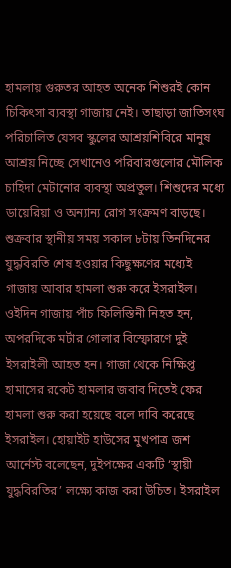হামলায় গুরুতর আহত অনেক শিশুরই কোন চিকিৎসা ব্যবস্থা গাজায় নেই। তাছাড়া জাতিসংঘ পরিচালিত যেসব স্কুলের আশ্রয়শিবিরে মানুষ আশ্রয় নিচ্ছে সেখানেও পরিবারগুলোর মৌলিক চাহিদা মেটানোর ব্যবস্থা অপ্রতুল। শিশুদের মধ্যে ডায়েরিয়া ও অন্যান্য রোগ সংক্রমণ বাড়ছে। শুক্রবার স্থানীয় সময় সকাল ৮টায় তিনদিনের যুদ্ধবিরতি শেষ হওয়ার কিছুক্ষণের মধ্যেই গাজায় আবার হামলা শুরু করে ইসরাইল। ওইদিন গাজায় পাঁচ ফিলিস্তিনী নিহত হন, অপরদিকে মর্টার গোলার বিস্ফোরণে দুই ইসরাইলী আহত হন। গাজা থেকে নিক্ষিপ্ত হামাসের রকেট হামলার জবাব দিতেই ফের হামলা শুরু করা হয়েছে বলে দাবি করেছে ইসরাইল। হোয়াইট হাউসের মুখপাত্র জশ আর্নেস্ট বলেছেন, দুইপক্ষের একটি ‘স্থায়ী যুদ্ধবিরতির’ লক্ষ্যে কাজ করা উচিত। ইসরাইল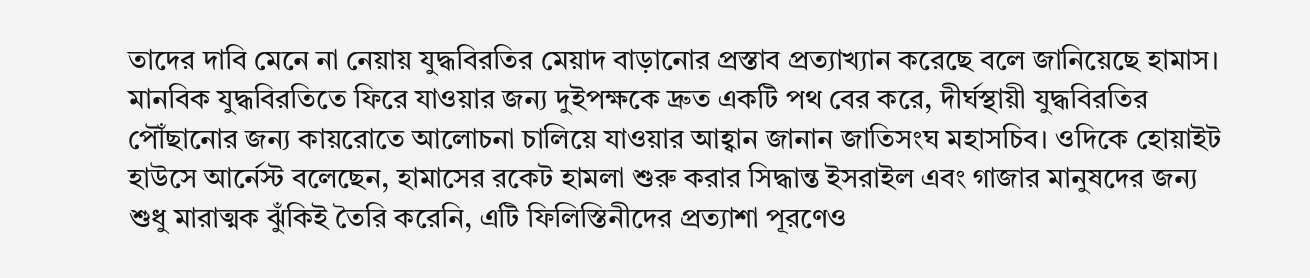তাদের দাবি মেনে না নেয়ায় যুদ্ধবিরতির মেয়াদ বাড়ানোর প্রস্তাব প্রত্যাখ্যান করেছে বলে জানিয়েছে হামাস। মানবিক যুদ্ধবিরতিতে ফিরে যাওয়ার জন্য দুইপক্ষকে দ্রুত একটি পথ বের করে, দীর্ঘস্থায়ী যুদ্ধবিরতির পৌঁছানোর জন্য কায়রোতে আলোচনা চালিয়ে যাওয়ার আহ্বান জানান জাতিসংঘ মহাসচিব। ওদিকে হোয়াইট হাউসে আর্নেস্ট বলেছেন, হামাসের রকেট হামলা শুরু করার সিদ্ধান্ত ইসরাইল এবং গাজার মানুষদের জন্য শুধু মারাত্মক ঝুঁকিই তৈরি করেনি, এটি ফিলিস্তিনীদের প্রত্যাশা পূরণেও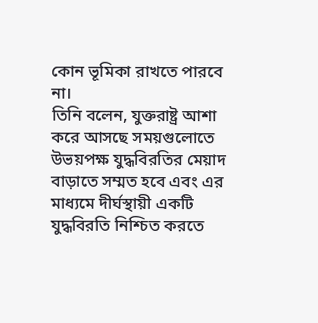কোন ভূমিকা রাখতে পারবে না।
তিনি বলেন, যুক্তরাষ্ট্র আশা করে আসছে সময়গুলোতে উভয়পক্ষ যুদ্ধবিরতির মেয়াদ বাড়াতে সম্মত হবে এবং এর মাধ্যমে দীর্ঘস্থায়ী একটি যুদ্ধবিরতি নিশ্চিত করতে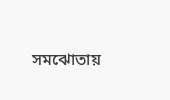সমঝোতায়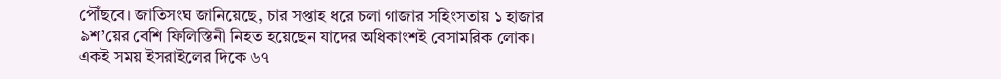পৌঁছবে। জাতিসংঘ জানিয়েছে, চার সপ্তাহ ধরে চলা গাজার সহিংসতায় ১ হাজার ৯শ’য়ের বেশি ফিলিস্তিনী নিহত হয়েছেন যাদের অধিকাংশই বেসামরিক লোক। একই সময় ইসরাইলের দিকে ৬৭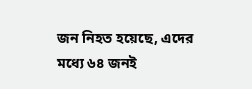জন নিহত হয়েছে, এদের মধ্যে ৬৪ জনই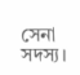সেনা সদস্য।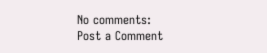No comments:
Post a Comment